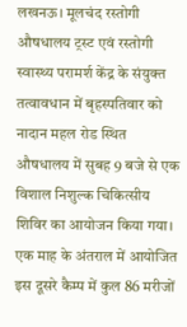लखनऊ। मूलचंद रस्तोगी औषधालय ट्रस्ट एवं रस्तोगी स्वास्थ्य परामर्श केंद्र के संयुक्त तत्वावधान में बृहस्पतिवार को नादान महल रोड स्थित औषधालय में सुबह 9 बजे से एक विशाल निशुल्क चिकित्सीय शिविर का आयोजन किया गया। एक माह के अंतराल में आयोजित इस दूसरे कैम्प में कुल 86 मरीजों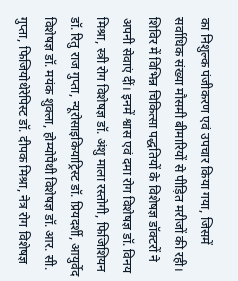का निशुल्क पंजीकरण एवं उपचार किया गया, जिसमें सर्वाधिक संख्या मौसमी बीमारियों से पीड़ित मरीजों की रही।
शिविर में विभिन्न चिकित्सा पद्धतियों के विशेषज्ञ डॉक्टरों ने अपनी सेवाएं दीं। इनमें श्वास एवं दमा रोग विशेषज्ञ डॉ. विनय मिश्रा, स्त्री रोग विशेषज्ञ डॉ. अंशु माला रस्तोगी, फिजिशियन डॉ. रितु राज गुप्ता, न्यूरोसाइकियाट्रिस्ट डॉ. प्रियदर्शी, आयुर्वेद विशेषज्ञ डॉ. मयंक शुक्ला, होम्योपैथी विशेषज्ञ डॉ. आर. सी. गुप्ता, फिजियोथेरेपिस्ट डॉ. दीपक मिश्रा, नेत्र रोग विशेषज्ञ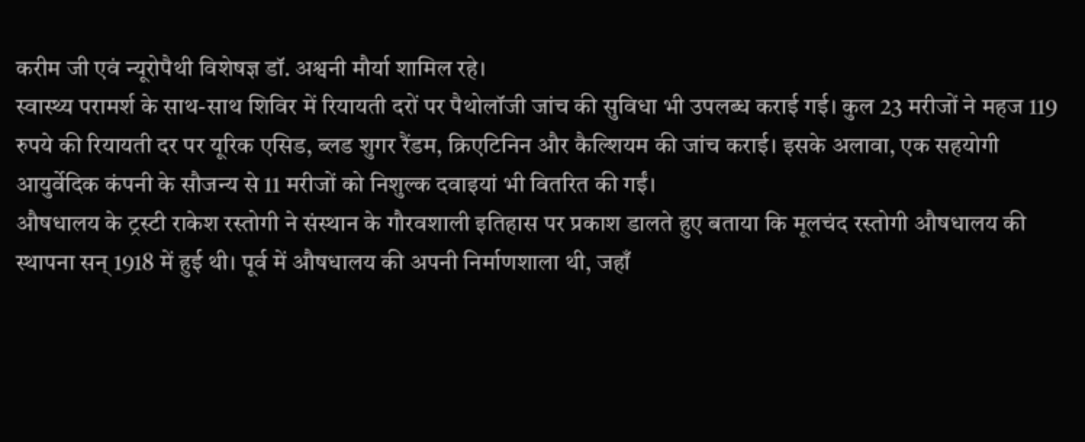करीम जी एवं न्यूरोपैथी विशेषज्ञ डॉ. अश्वनी मौर्या शामिल रहे।
स्वास्थ्य परामर्श के साथ-साथ शिविर में रियायती दरों पर पैथोलॉजी जांच की सुविधा भी उपलब्ध कराई गई। कुल 23 मरीजों ने महज 119 रुपये की रियायती दर पर यूरिक एसिड, ब्लड शुगर रैंडम, क्रिएटिनिन और कैल्शियम की जांच कराई। इसके अलावा, एक सहयोगी आयुर्वेदिक कंपनी के सौजन्य से 11 मरीजों को निशुल्क दवाइयां भी वितरित की गईं।
औषधालय के ट्रस्टी राकेश रस्तोगी ने संस्थान के गौरवशाली इतिहास पर प्रकाश डालते हुए बताया कि मूलचंद रस्तोगी औषधालय की स्थापना सन् 1918 में हुई थी। पूर्व में औषधालय की अपनी निर्माणशाला थी, जहाँ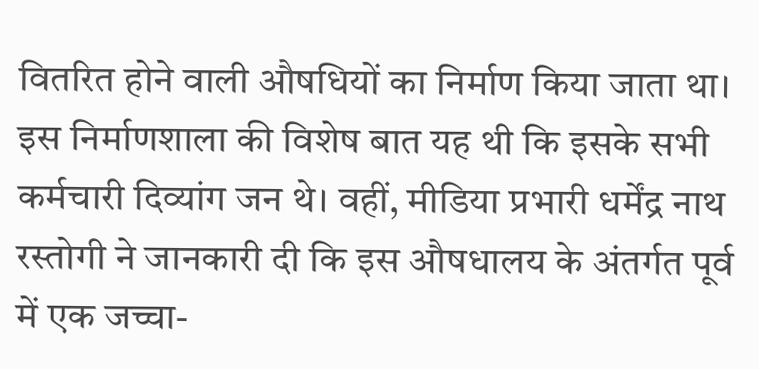वितरित होने वाली औषधियों का निर्माण किया जाता था। इस निर्माणशाला की विशेष बात यह थी कि इसके सभी कर्मचारी दिव्यांग जन थे। वहीं, मीडिया प्रभारी धर्मेंद्र नाथ रस्तोगी ने जानकारी दी कि इस औषधालय के अंतर्गत पूर्व में एक जच्चा-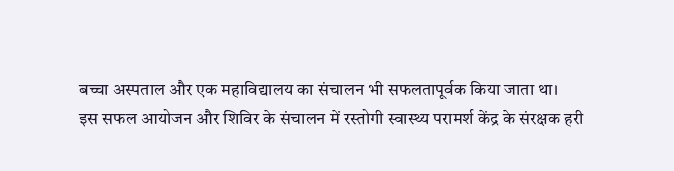बच्चा अस्पताल और एक महाविद्यालय का संचालन भी सफलतापूर्वक किया जाता था।
इस सफल आयोजन और शिविर के संचालन में रस्तोगी स्वास्थ्य परामर्श केंद्र के संरक्षक हरी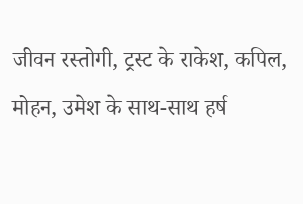जीवन रस्तोगी, ट्रस्ट के राकेश, कपिल, मोहन, उमेश के साथ-साथ हर्ष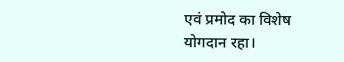एवं प्रमोद का विशेष योगदान रहा।